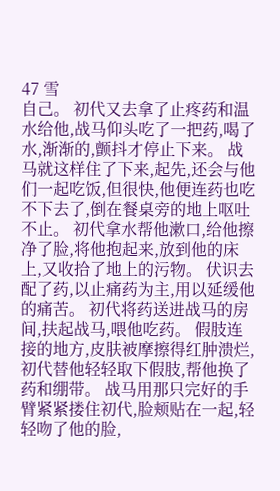47 雪
自己。 初代又去拿了止疼药和温水给他,战马仰头吃了一把药,喝了水,渐渐的,颤抖才停止下来。 战马就这样住了下来,起先,还会与他们一起吃饭,但很快,他便连药也吃不下去了,倒在餐桌旁的地上呕吐不止。 初代拿水帮他漱口,给他擦净了脸,将他抱起来,放到他的床上,又收拾了地上的污物。 伏识去配了药,以止痛药为主,用以延缓他的痛苦。 初代将药送进战马的房间,扶起战马,喂他吃药。 假肢连接的地方,皮肤被摩擦得红肿溃烂,初代替他轻轻取下假肢,帮他换了药和绷带。 战马用那只完好的手臂紧紧搂住初代,脸颊贴在一起,轻轻吻了他的脸,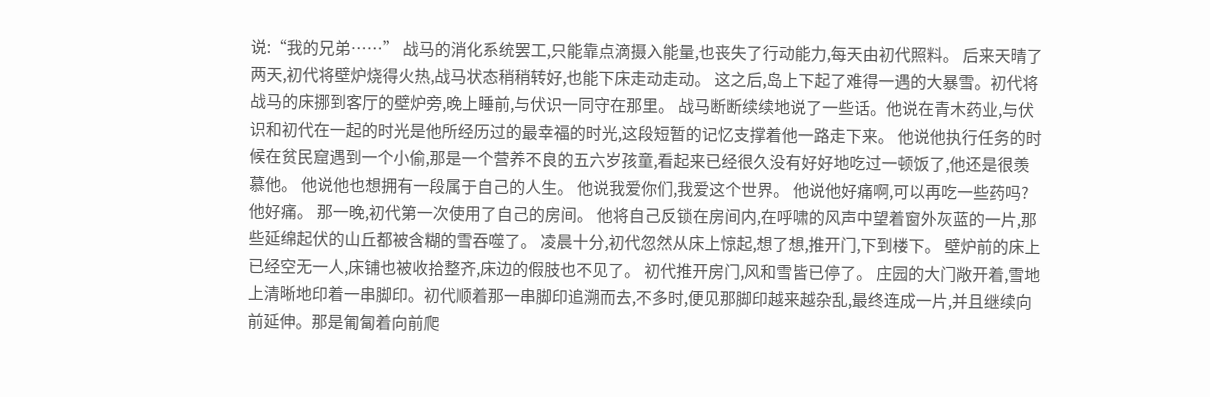说:“我的兄弟……” 战马的消化系统罢工,只能靠点滴摄入能量,也丧失了行动能力,每天由初代照料。 后来天晴了两天,初代将壁炉烧得火热,战马状态稍稍转好,也能下床走动走动。 这之后,岛上下起了难得一遇的大暴雪。初代将战马的床挪到客厅的壁炉旁,晚上睡前,与伏识一同守在那里。 战马断断续续地说了一些话。他说在青木药业,与伏识和初代在一起的时光是他所经历过的最幸福的时光,这段短暂的记忆支撑着他一路走下来。 他说他执行任务的时候在贫民窟遇到一个小偷,那是一个营养不良的五六岁孩童,看起来已经很久没有好好地吃过一顿饭了,他还是很羡慕他。 他说他也想拥有一段属于自己的人生。 他说我爱你们,我爱这个世界。 他说他好痛啊,可以再吃一些药吗?他好痛。 那一晚,初代第一次使用了自己的房间。 他将自己反锁在房间内,在呼啸的风声中望着窗外灰蓝的一片,那些延绵起伏的山丘都被含糊的雪吞噬了。 凌晨十分,初代忽然从床上惊起,想了想,推开门,下到楼下。 壁炉前的床上已经空无一人,床铺也被收拾整齐,床边的假肢也不见了。 初代推开房门,风和雪皆已停了。 庄园的大门敞开着,雪地上清晰地印着一串脚印。初代顺着那一串脚印追溯而去,不多时,便见那脚印越来越杂乱,最终连成一片,并且继续向前延伸。那是匍匐着向前爬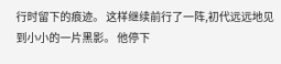行时留下的痕迹。 这样继续前行了一阵,初代远远地见到小小的一片黑影。 他停下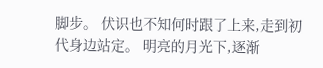脚步。 伏识也不知何时跟了上来,走到初代身边站定。 明亮的月光下,逐渐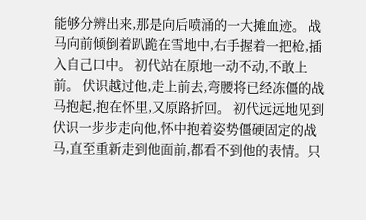能够分辨出来,那是向后喷涌的一大摊血迹。 战马向前倾倒着趴跪在雪地中,右手握着一把枪,插入自己口中。 初代站在原地一动不动,不敢上前。 伏识越过他,走上前去,弯腰将已经冻僵的战马抱起,抱在怀里,又原路折回。 初代远远地见到伏识一步步走向他,怀中抱着姿势僵硬固定的战马,直至重新走到他面前,都看不到他的表情。只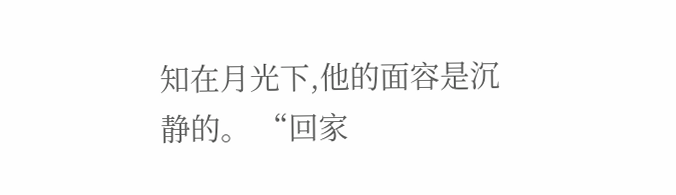知在月光下,他的面容是沉静的。 “回家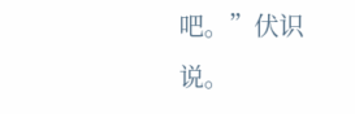吧。”伏识说。